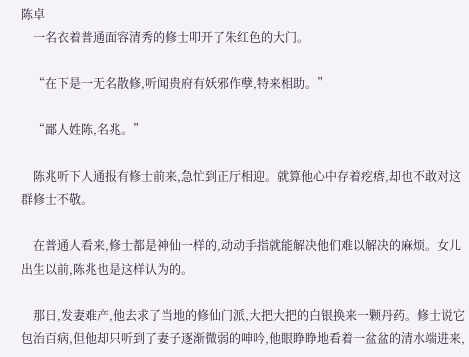陈卓
    一名衣着普通面容清秀的修士叩开了朱红色的大门。

    “在下是一无名散修,听闻贵府有妖邪作孽,特来相助。”

    “鄙人姓陈,名兆。”

    陈兆听下人通报有修士前来,急忙到正厅相迎。就算他心中存着疙瘩,却也不敢对这群修士不敬。

    在普通人看来,修士都是神仙一样的,动动手指就能解决他们难以解决的麻烦。女儿出生以前,陈兆也是这样认为的。

    那日,发妻难产,他去求了当地的修仙门派,大把大把的白银换来一颗丹药。修士说它包治百病,但他却只听到了妻子逐渐微弱的呻吟,他眼睁睁地看着一盆盆的清水端进来,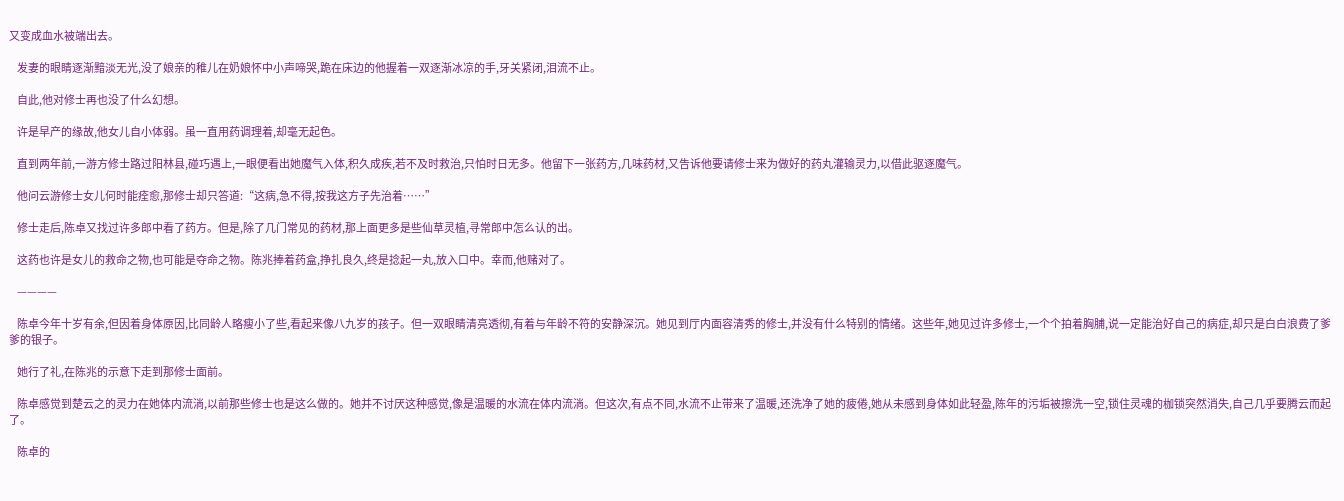又变成血水被端出去。

    发妻的眼睛逐渐黯淡无光,没了娘亲的稚儿在奶娘怀中小声啼哭,跪在床边的他握着一双逐渐冰凉的手,牙关紧闭,泪流不止。

    自此,他对修士再也没了什么幻想。

    许是早产的缘故,他女儿自小体弱。虽一直用药调理着,却毫无起色。

    直到两年前,一游方修士路过阳林县,碰巧遇上,一眼便看出她魔气入体,积久成疾,若不及时救治,只怕时日无多。他留下一张药方,几味药材,又告诉他要请修士来为做好的药丸灌输灵力,以借此驱逐魔气。

    他问云游修士女儿何时能痊愈,那修士却只答道:“这病,急不得,按我这方子先治着……”

    修士走后,陈卓又找过许多郎中看了药方。但是,除了几门常见的药材,那上面更多是些仙草灵植,寻常郎中怎么认的出。

    这药也许是女儿的救命之物,也可能是夺命之物。陈兆捧着药盒,挣扎良久,终是捻起一丸,放入口中。幸而,他赌对了。

    ————

    陈卓今年十岁有余,但因着身体原因,比同龄人略瘦小了些,看起来像八九岁的孩子。但一双眼睛清亮透彻,有着与年龄不符的安静深沉。她见到厅内面容清秀的修士,并没有什么特别的情绪。这些年,她见过许多修士,一个个拍着胸脯,说一定能治好自己的病症,却只是白白浪费了爹爹的银子。

    她行了礼,在陈兆的示意下走到那修士面前。

    陈卓感觉到楚云之的灵力在她体内流淌,以前那些修士也是这么做的。她并不讨厌这种感觉,像是温暖的水流在体内流淌。但这次,有点不同,水流不止带来了温暖,还洗净了她的疲倦,她从未感到身体如此轻盈,陈年的污垢被擦洗一空,锁住灵魂的枷锁突然消失,自己几乎要腾云而起了。

    陈卓的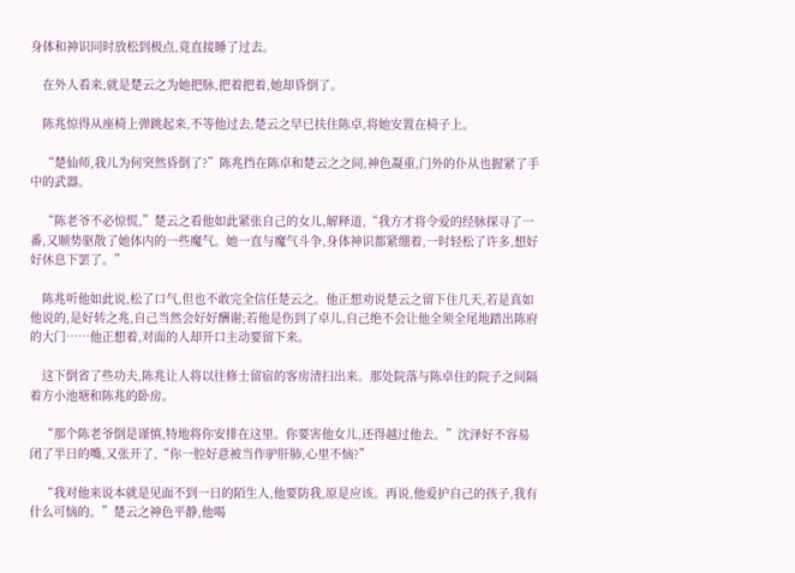身体和神识同时放松到极点,竟直接睡了过去。

    在外人看来,就是楚云之为她把脉,把着把着,她却昏倒了。

    陈兆惊得从座椅上弹跳起来,不等他过去,楚云之早已扶住陈卓,将她安置在椅子上。

    “楚仙师,我儿为何突然昏倒了?”陈兆挡在陈卓和楚云之之间,神色凝重,门外的仆从也握紧了手中的武器。

    “陈老爷不必惊慌,”楚云之看他如此紧张自己的女儿,解释道,“我方才将令爱的经脉探寻了一番,又顺势驱散了她体内的一些魔气。她一直与魔气斗争,身体神识都紧绷着,一时轻松了许多,想好好休息下罢了。”

    陈兆听他如此说,松了口气,但也不敢完全信任楚云之。他正想劝说楚云之留下住几天,若是真如他说的,是好转之兆,自己当然会好好酬谢;若他是伤到了卓儿,自己绝不会让他全须全尾地踏出陈府的大门……他正想着,对面的人却开口主动要留下来。

    这下倒省了些功夫,陈兆让人将以往修士留宿的客房清扫出来。那处院落与陈卓住的院子之间隔着方小池塘和陈兆的卧房。

    “那个陈老爷倒是谨慎,特地将你安排在这里。你要害他女儿,还得越过他去。”沈泽好不容易闭了半日的嘴,又张开了,“你一腔好意被当作驴肝肺,心里不恼?”

    “我对他来说本就是见面不到一日的陌生人,他要防我,原是应该。再说,他爱护自己的孩子,我有什么可恼的。”楚云之神色平静,他喝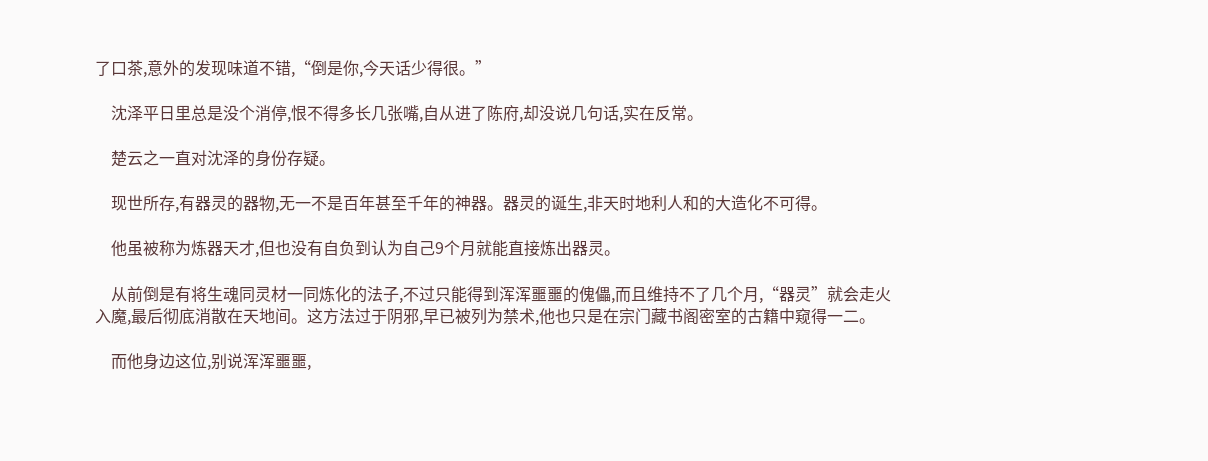了口茶,意外的发现味道不错,“倒是你,今天话少得很。”

    沈泽平日里总是没个消停,恨不得多长几张嘴,自从进了陈府,却没说几句话,实在反常。

    楚云之一直对沈泽的身份存疑。

    现世所存,有器灵的器物,无一不是百年甚至千年的神器。器灵的诞生,非天时地利人和的大造化不可得。

    他虽被称为炼器天才,但也没有自负到认为自己9个月就能直接炼出器灵。

    从前倒是有将生魂同灵材一同炼化的法子,不过只能得到浑浑噩噩的傀儡,而且维持不了几个月,“器灵”就会走火入魔,最后彻底消散在天地间。这方法过于阴邪,早已被列为禁术,他也只是在宗门藏书阁密室的古籍中窥得一二。

    而他身边这位,别说浑浑噩噩,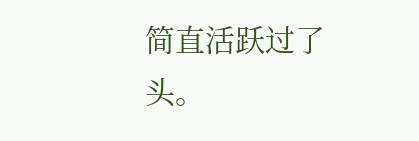简直活跃过了头。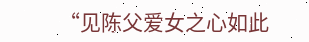“见陈父爱女之心如此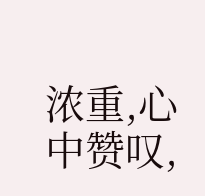浓重,心中赞叹,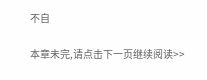不自

本章未完,请点击下一页继续阅读>>